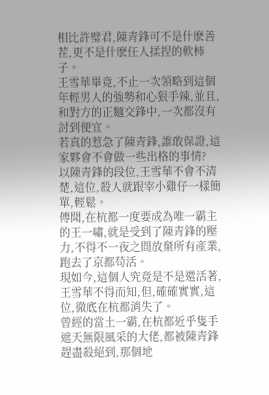相比許璧君,陳青鋒可不是什麽善茬,更不是什麽任人揉捏的軟柿子。
王雪華畢竟,不止一次領略到這個年輕男人的強勢和心狠手辣,並且,和對方的正麵交鋒中,一次都沒有討到便宜。
若真的惹急了陳青鋒,誰敢保證,這家夥會不會做一些出格的事情?
以陳青鋒的段位,王雪華不會不清楚,這位,殺人就跟宰小雞仔一樣簡單,輕鬆。
傳聞,在杭都一度要成為唯一霸主的王一嘯,就是受到了陳青鋒的壓力,不得不一夜之間放棄所有產業,跑去了京都苟活。
現如今,這個人究竟是不是還活著,王雪華不得而知,但,確確實實,這位,徹底在杭都消失了。
曾經的當土一霸,在杭都近乎隻手遮天無限風采的大佬,都被陳青鋒趕盡殺絕到,那個地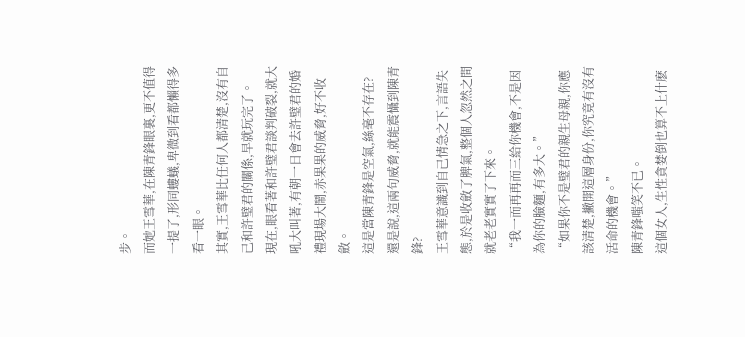步。
而她王雪華,在陳青鋒眼裏,更不值得一提了,形同螻蟻,卑微到看都懶得多看一眼。
其實,王雪華比任何人都清楚,沒有自己和許璧君的關係,早就玩完了。
現在,眼看著和許璧君談判破裂,就大吼大叫著,有朝一日會去許璧君的婚禮現場大鬧,赤果果的威脅,好不收斂。
這是當陳青鋒是空氣,絲毫不存在?
還是說,這兩句威脅,就能震懾到陳青鋒?
王雪華意識到自己情急之下,言語失態,於是收斂了脾氣,整個人忽然之間就老老實實了下來。
“我一而再再而三給你機會,不是因為你的臉麵,有多大。”
“如果你不是璧君的親生母親,你應該清楚,撇開這層身份,你究竟有沒有活命的機會。”
陳青鋒嗤笑不已。
這個女人,生性貪婪倒也算不上什麽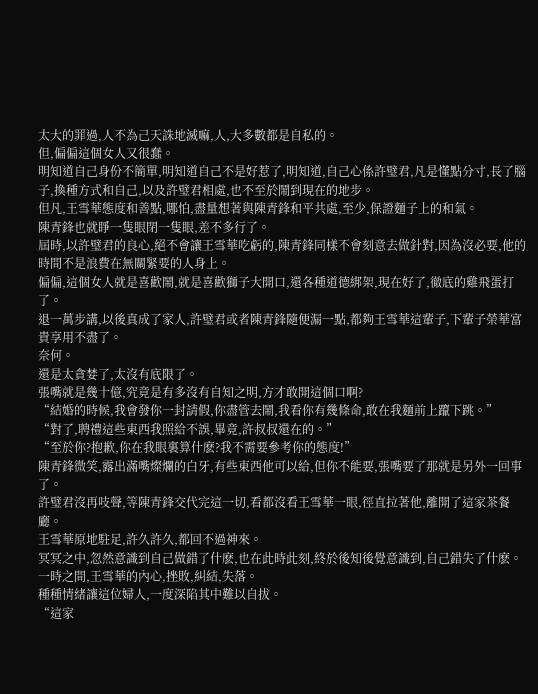太大的罪過,人不為己天誅地滅嘛,人,大多數都是自私的。
但,偏偏這個女人又很蠢。
明知道自己身份不簡單,明知道自己不是好惹了,明知道,自己心係許璧君,凡是懂點分寸,長了腦子,換種方式和自己,以及許璧君相處,也不至於鬧到現在的地步。
但凡,王雪華態度和善點,哪怕,盡量想著與陳青鋒和平共處,至少,保證麵子上的和氣。
陳青鋒也就睜一隻眼閉一隻眼,差不多行了。
屆時,以許璧君的良心,絕不會讓王雪華吃虧的,陳青鋒同樣不會刻意去做針對,因為沒必要,他的時間不是浪費在無關緊要的人身上。
偏偏,這個女人就是喜歡鬧,就是喜歡獅子大開口,還各種道德綁架,現在好了,徹底的雞飛蛋打了。
退一萬步講,以後真成了家人,許璧君或者陳青鋒隨便漏一點,都夠王雪華這輩子,下輩子榮華富貴享用不盡了。
奈何。
還是太貪婪了,太沒有底限了。
張嘴就是幾十億,究竟是有多沒有自知之明,方才敢開這個口啊?
“結婚的時候,我會發你一封請假,你盡管去鬧,我看你有幾條命,敢在我麵前上躥下跳。”
“對了,聘禮這些東西我照給不誤,畢竟,許叔叔還在的。”
“至於你?抱歉,你在我眼裏算什麽?我不需要參考你的態度!”
陳青鋒微笑,露出滿嘴燦爛的白牙,有些東西他可以給,但你不能要,張嘴要了那就是另外一回事了。
許璧君沒再吱聲,等陳青鋒交代完這一切,看都沒看王雪華一眼,徑直拉著他,離開了這家茶餐廳。
王雪華原地駐足,許久許久,都回不過神來。
冥冥之中,忽然意識到自己做錯了什麽,也在此時此刻,終於後知後覺意識到,自己錯失了什麽。
一時之間,王雪華的內心,挫敗,糾結,失落。
種種情緒讓這位婦人,一度深陷其中難以自拔。
“這家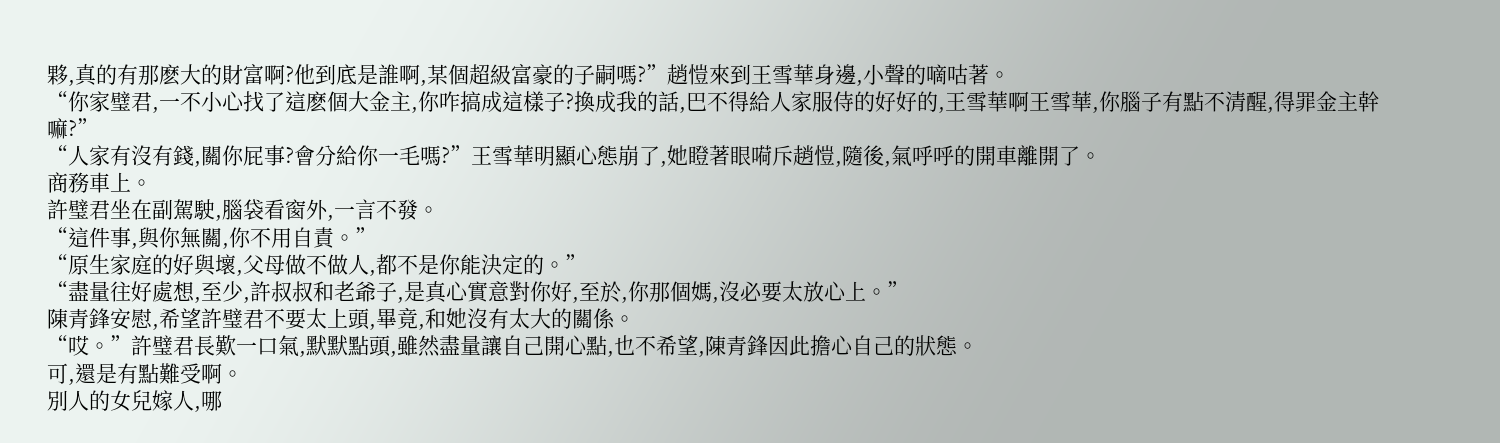夥,真的有那麽大的財富啊?他到底是誰啊,某個超級富豪的子嗣嗎?”趙愷來到王雪華身邊,小聲的嘀咕著。
“你家璧君,一不小心找了這麽個大金主,你咋搞成這樣子?換成我的話,巴不得給人家服侍的好好的,王雪華啊王雪華,你腦子有點不清醒,得罪金主幹嘛?”
“人家有沒有錢,關你屁事?會分給你一毛嗎?”王雪華明顯心態崩了,她瞪著眼嗬斥趙愷,隨後,氣呼呼的開車離開了。
商務車上。
許璧君坐在副駕駛,腦袋看窗外,一言不發。
“這件事,與你無關,你不用自責。”
“原生家庭的好與壞,父母做不做人,都不是你能決定的。”
“盡量往好處想,至少,許叔叔和老爺子,是真心實意對你好,至於,你那個媽,沒必要太放心上。”
陳青鋒安慰,希望許璧君不要太上頭,畢竟,和她沒有太大的關係。
“哎。”許璧君長歎一口氣,默默點頭,雖然盡量讓自己開心點,也不希望,陳青鋒因此擔心自己的狀態。
可,還是有點難受啊。
別人的女兒嫁人,哪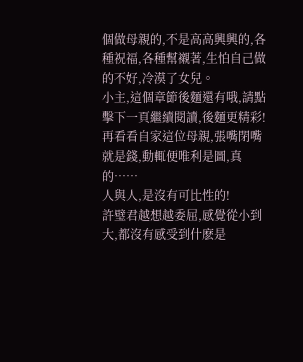個做母親的,不是高高興興的,各種祝福,各種幫襯著,生怕自己做的不好,冷漠了女兒。
小主,這個章節後麵還有哦,請點擊下一頁繼續閱讀,後麵更精彩!
再看看自家這位母親,張嘴閉嘴就是錢,動輒便唯利是圖,真的……
人與人,是沒有可比性的!
許璧君越想越委屈,感覺從小到大,都沒有感受到什麽是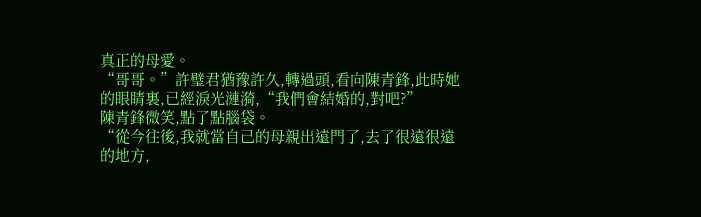真正的母愛。
“哥哥。”許璧君猶豫許久,轉過頭,看向陳青鋒,此時她的眼睛裏,已經淚光漣漪,“我們會結婚的,對吧?”
陳青鋒微笑,點了點腦袋。
“從今往後,我就當自己的母親出遠門了,去了很遠很遠的地方,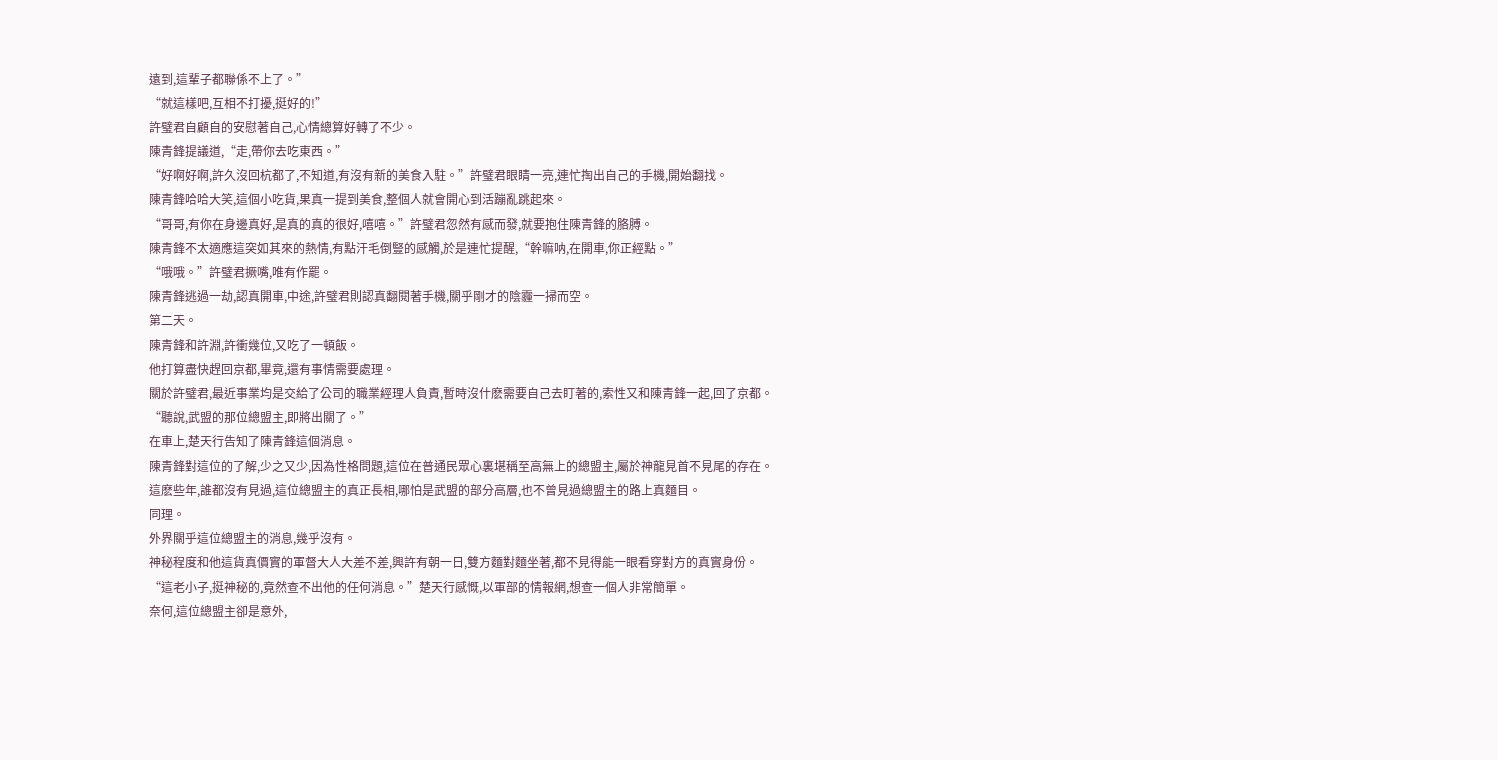遠到,這輩子都聯係不上了。”
“就這樣吧,互相不打擾,挺好的!”
許璧君自顧自的安慰著自己,心情總算好轉了不少。
陳青鋒提議道,“走,帶你去吃東西。”
“好啊好啊,許久沒回杭都了,不知道,有沒有新的美食入駐。”許璧君眼睛一亮,連忙掏出自己的手機,開始翻找。
陳青鋒哈哈大笑,這個小吃貨,果真一提到美食,整個人就會開心到活蹦亂跳起來。
“哥哥,有你在身邊真好,是真的真的很好,嘻嘻。”許璧君忽然有感而發,就要抱住陳青鋒的胳膊。
陳青鋒不太適應這突如其來的熱情,有點汗毛倒豎的感觸,於是連忙提醒,“幹嘛呐,在開車,你正經點。”
“哦哦。”許璧君撅嘴,唯有作罷。
陳青鋒逃過一劫,認真開車,中途,許璧君則認真翻閱著手機,關乎剛才的陰霾一掃而空。
第二天。
陳青鋒和許淵,許衝幾位,又吃了一頓飯。
他打算盡快趕回京都,畢竟,還有事情需要處理。
關於許璧君,最近事業均是交給了公司的職業經理人負責,暫時沒什麽需要自己去盯著的,索性又和陳青鋒一起,回了京都。
“聽說,武盟的那位總盟主,即將出關了。”
在車上,楚天行告知了陳青鋒這個消息。
陳青鋒對這位的了解,少之又少,因為性格問題,這位在普通民眾心裏堪稱至高無上的總盟主,屬於神龍見首不見尾的存在。
這麽些年,誰都沒有見過,這位總盟主的真正長相,哪怕是武盟的部分高層,也不曾見過總盟主的路上真麵目。
同理。
外界關乎這位總盟主的消息,幾乎沒有。
神秘程度和他這貨真價實的軍督大人大差不差,興許有朝一日,雙方麵對麵坐著,都不見得能一眼看穿對方的真實身份。
“這老小子,挺神秘的,竟然查不出他的任何消息。”楚天行感慨,以軍部的情報網,想查一個人非常簡單。
奈何,這位總盟主卻是意外,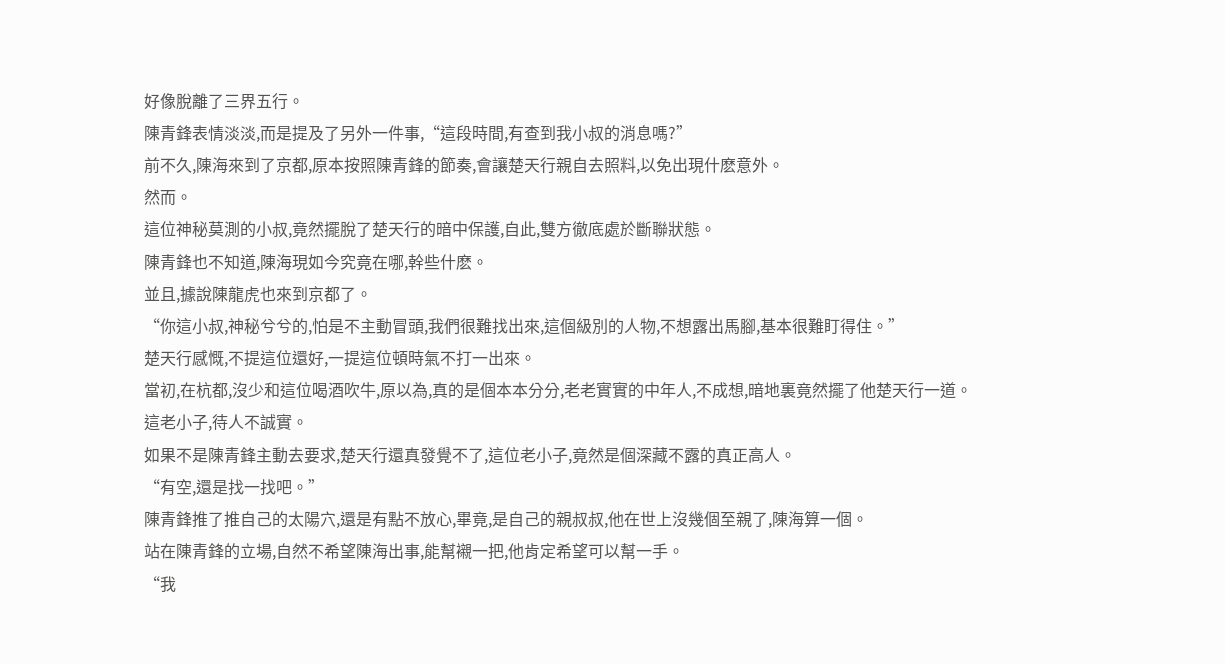好像脫離了三界五行。
陳青鋒表情淡淡,而是提及了另外一件事,“這段時間,有查到我小叔的消息嗎?”
前不久,陳海來到了京都,原本按照陳青鋒的節奏,會讓楚天行親自去照料,以免出現什麽意外。
然而。
這位神秘莫測的小叔,竟然擺脫了楚天行的暗中保護,自此,雙方徹底處於斷聯狀態。
陳青鋒也不知道,陳海現如今究竟在哪,幹些什麽。
並且,據說陳龍虎也來到京都了。
“你這小叔,神秘兮兮的,怕是不主動冒頭,我們很難找出來,這個級別的人物,不想露出馬腳,基本很難盯得住。”
楚天行感慨,不提這位還好,一提這位頓時氣不打一出來。
當初,在杭都,沒少和這位喝酒吹牛,原以為,真的是個本本分分,老老實實的中年人,不成想,暗地裏竟然擺了他楚天行一道。
這老小子,待人不誠實。
如果不是陳青鋒主動去要求,楚天行還真發覺不了,這位老小子,竟然是個深藏不露的真正高人。
“有空,還是找一找吧。”
陳青鋒推了推自己的太陽穴,還是有點不放心,畢竟,是自己的親叔叔,他在世上沒幾個至親了,陳海算一個。
站在陳青鋒的立場,自然不希望陳海出事,能幫襯一把,他肯定希望可以幫一手。
“我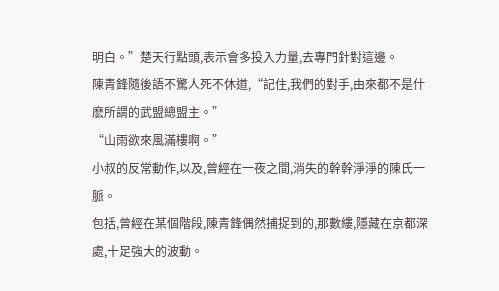明白。”楚天行點頭,表示會多投入力量,去專門針對這邊。
陳青鋒隨後語不驚人死不休道,“記住,我們的對手,由來都不是什麽所謂的武盟總盟主。”
“山雨欲來風滿樓啊。”
小叔的反常動作,以及,曾經在一夜之間,消失的幹幹淨淨的陳氏一脈。
包括,曾經在某個階段,陳青鋒偶然捕捉到的,那數縷,隱藏在京都深處,十足強大的波動。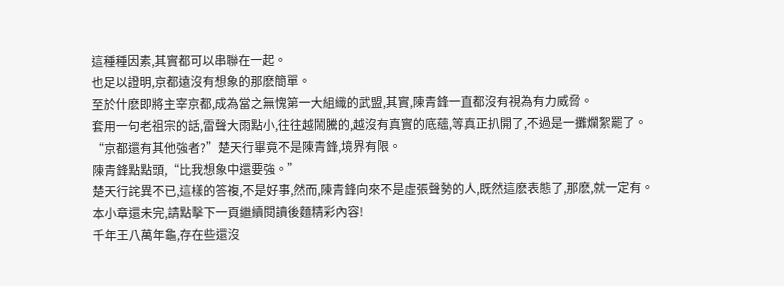這種種因素,其實都可以串聯在一起。
也足以證明,京都遠沒有想象的那麽簡單。
至於什麽即將主宰京都,成為當之無愧第一大組織的武盟,其實,陳青鋒一直都沒有視為有力威脅。
套用一句老祖宗的話,雷聲大雨點小,往往越鬧騰的,越沒有真實的底蘊,等真正扒開了,不過是一攤爛絮罷了。
“京都還有其他強者?”楚天行畢竟不是陳青鋒,境界有限。
陳青鋒點點頭,“比我想象中還要強。”
楚天行詫異不已,這樣的答複,不是好事,然而,陳青鋒向來不是虛張聲勢的人,既然這麽表態了,那麽,就一定有。
本小章還未完,請點擊下一頁繼續閱讀後麵精彩內容!
千年王八萬年龜,存在些還沒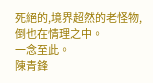死絕的,境界超然的老怪物,倒也在情理之中。
一念至此。
陳青鋒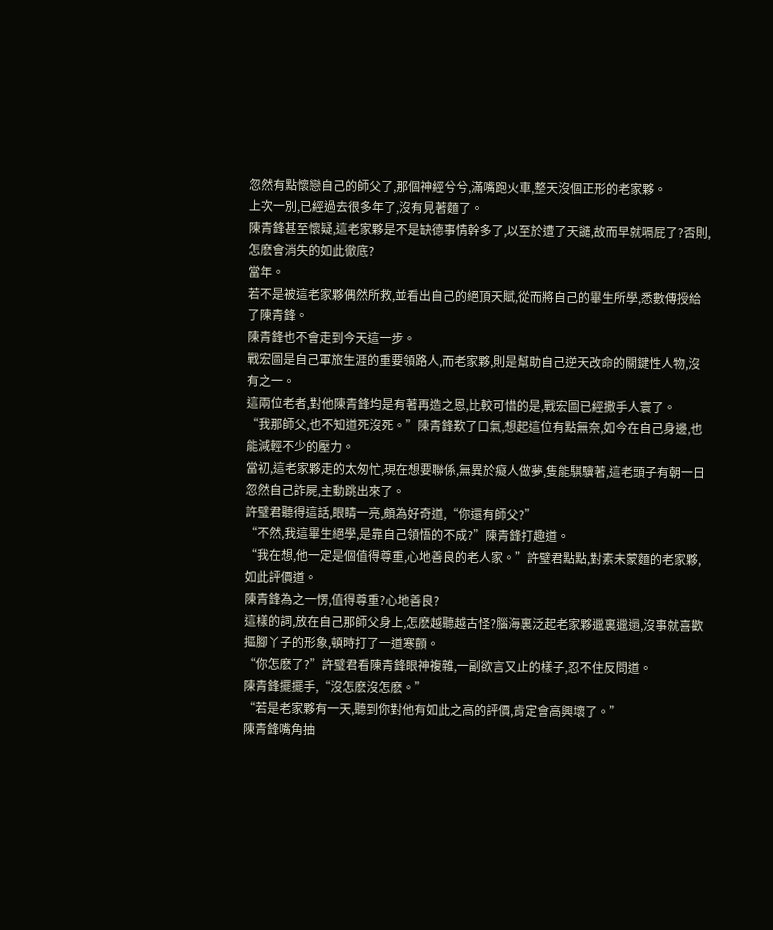忽然有點懷戀自己的師父了,那個神經兮兮,滿嘴跑火車,整天沒個正形的老家夥。
上次一別,已經過去很多年了,沒有見著麵了。
陳青鋒甚至懷疑,這老家夥是不是缺德事情幹多了,以至於遭了天譴,故而早就嗝屁了?否則,怎麽會消失的如此徹底?
當年。
若不是被這老家夥偶然所救,並看出自己的絕頂天賦,從而將自己的畢生所學,悉數傳授給了陳青鋒。
陳青鋒也不會走到今天這一步。
戰宏圖是自己軍旅生涯的重要領路人,而老家夥,則是幫助自己逆天改命的關鍵性人物,沒有之一。
這兩位老者,對他陳青鋒均是有著再造之恩,比較可惜的是,戰宏圖已經撒手人寰了。
“我那師父,也不知道死沒死。”陳青鋒歎了口氣,想起這位有點無奈,如今在自己身邊,也能減輕不少的壓力。
當初,這老家夥走的太匆忙,現在想要聯係,無異於癡人做夢,隻能騏驥著,這老頭子有朝一日忽然自己詐屍,主動跳出來了。
許璧君聽得這話,眼睛一亮,頗為好奇道,“你還有師父?”
“不然,我這畢生絕學,是靠自己領悟的不成?”陳青鋒打趣道。
“我在想,他一定是個值得尊重,心地善良的老人家。”許璧君點點,對素未蒙麵的老家夥,如此評價道。
陳青鋒為之一愣,值得尊重?心地善良?
這樣的詞,放在自己那師父身上,怎麽越聽越古怪?腦海裏泛起老家夥邋裏邋遢,沒事就喜歡摳腳丫子的形象,頓時打了一道寒顫。
“你怎麽了?”許璧君看陳青鋒眼神複雜,一副欲言又止的樣子,忍不住反問道。
陳青鋒擺擺手,“沒怎麽沒怎麽。”
“若是老家夥有一天,聽到你對他有如此之高的評價,肯定會高興壞了。”
陳青鋒嘴角抽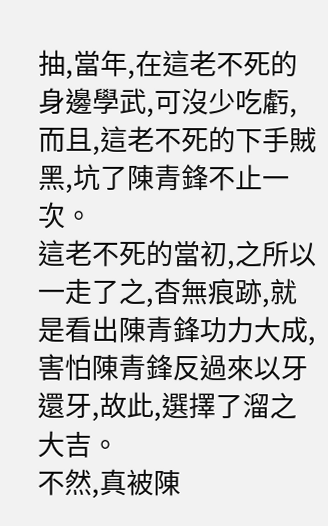抽,當年,在這老不死的身邊學武,可沒少吃虧,而且,這老不死的下手賊黑,坑了陳青鋒不止一次。
這老不死的當初,之所以一走了之,杳無痕跡,就是看出陳青鋒功力大成,害怕陳青鋒反過來以牙還牙,故此,選擇了溜之大吉。
不然,真被陳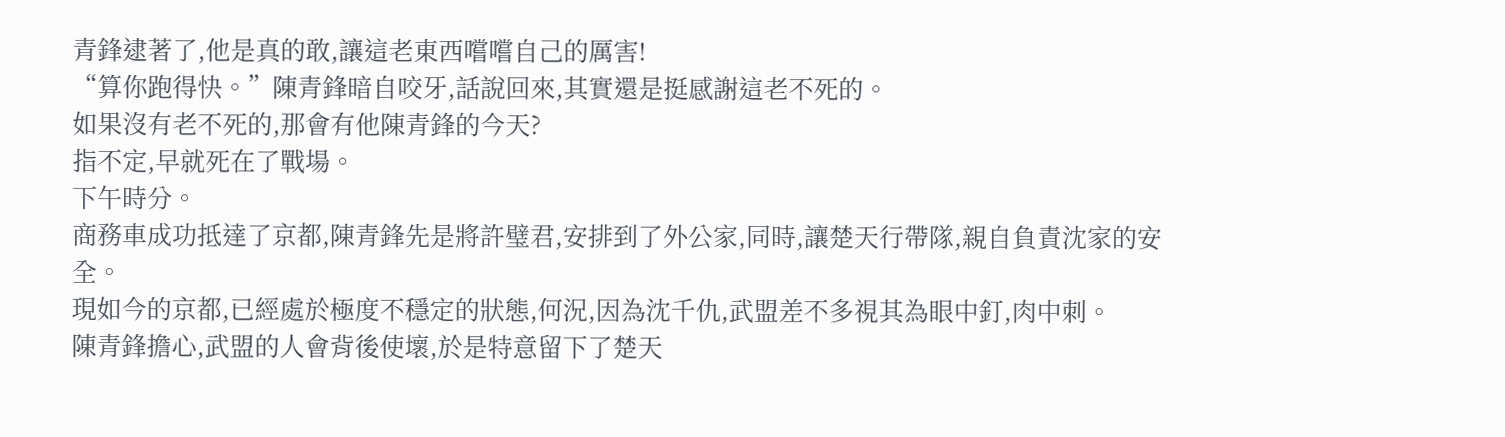青鋒逮著了,他是真的敢,讓這老東西嚐嚐自己的厲害!
“算你跑得快。”陳青鋒暗自咬牙,話說回來,其實還是挺感謝這老不死的。
如果沒有老不死的,那會有他陳青鋒的今天?
指不定,早就死在了戰場。
下午時分。
商務車成功抵達了京都,陳青鋒先是將許璧君,安排到了外公家,同時,讓楚天行帶隊,親自負責沈家的安全。
現如今的京都,已經處於極度不穩定的狀態,何況,因為沈千仇,武盟差不多視其為眼中釘,肉中刺。
陳青鋒擔心,武盟的人會背後使壞,於是特意留下了楚天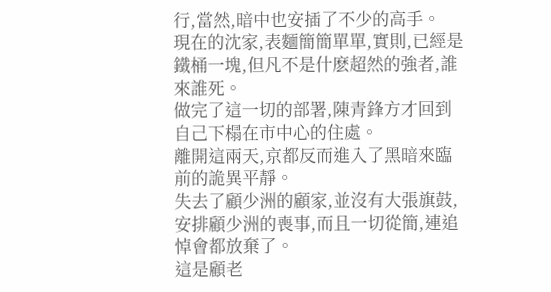行,當然,暗中也安插了不少的高手。
現在的沈家,表麵簡簡單單,實則,已經是鐵桶一塊,但凡不是什麽超然的強者,誰來誰死。
做完了這一切的部署,陳青鋒方才回到自己下榻在市中心的住處。
離開這兩天,京都反而進入了黑暗來臨前的詭異平靜。
失去了顧少洲的顧家,並沒有大張旗鼓,安排顧少洲的喪事,而且一切從簡,連追悼會都放棄了。
這是顧老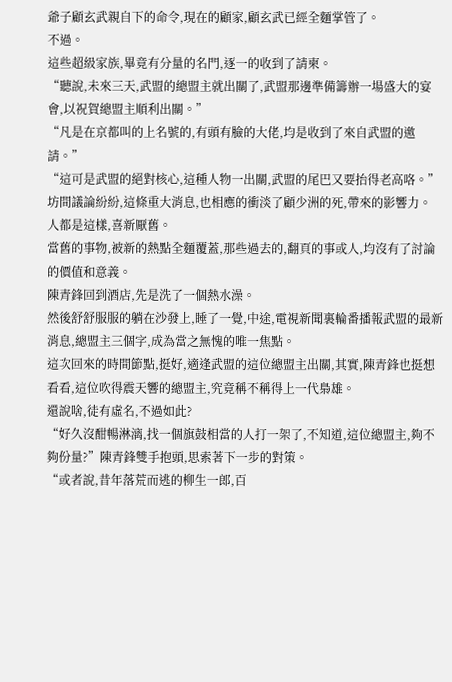爺子顧玄武親自下的命令,現在的顧家,顧玄武已經全麵掌管了。
不過。
這些超級家族,畢竟有分量的名門,逐一的收到了請柬。
“聽說,未來三天,武盟的總盟主就出關了,武盟那邊準備籌辦一場盛大的宴會,以祝賀總盟主順利出關。”
“凡是在京都叫的上名號的,有頭有臉的大佬,均是收到了來自武盟的邀請。”
“這可是武盟的絕對核心,這種人物一出關,武盟的尾巴又要抬得老高咯。”
坊間議論紛紛,這條重大消息,也相應的衝淡了顧少洲的死,帶來的影響力。
人都是這樣,喜新厭舊。
當舊的事物,被新的熱點全麵覆蓋,那些過去的,翻頁的事或人,均沒有了討論的價值和意義。
陳青鋒回到酒店,先是洗了一個熱水澡。
然後舒舒服服的躺在沙發上,睡了一覺,中途,電視新聞裏輪番播報武盟的最新消息,總盟主三個字,成為當之無愧的唯一焦點。
這次回來的時間節點,挺好,適逢武盟的這位總盟主出關,其實,陳青鋒也挺想看看,這位吹得震天響的總盟主,究竟稱不稱得上一代梟雄。
還說啥,徒有虛名,不過如此?
“好久沒酣暢淋漓,找一個旗鼓相當的人打一架了,不知道,這位總盟主,夠不夠份量?”陳青鋒雙手抱頭,思索著下一步的對策。
“或者說,昔年落荒而逃的柳生一郎,百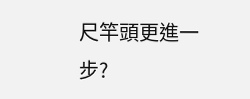尺竿頭更進一步?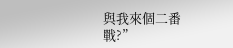與我來個二番戰?”